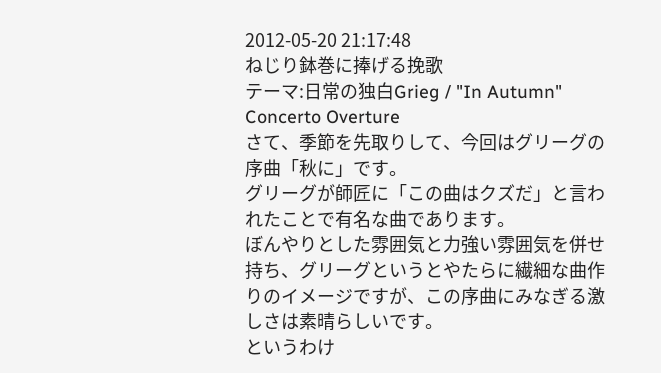2012-05-20 21:17:48
ねじり鉢巻に捧げる挽歌
テーマ:日常の独白Grieg / "In Autumn" Concerto Overture
さて、季節を先取りして、今回はグリーグの序曲「秋に」です。
グリーグが師匠に「この曲はクズだ」と言われたことで有名な曲であります。
ぼんやりとした雰囲気と力強い雰囲気を併せ持ち、グリーグというとやたらに繊細な曲作りのイメージですが、この序曲にみなぎる激しさは素晴らしいです。
というわけ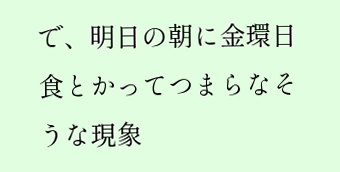で、明日の朝に金環日食とかってつまらなそうな現象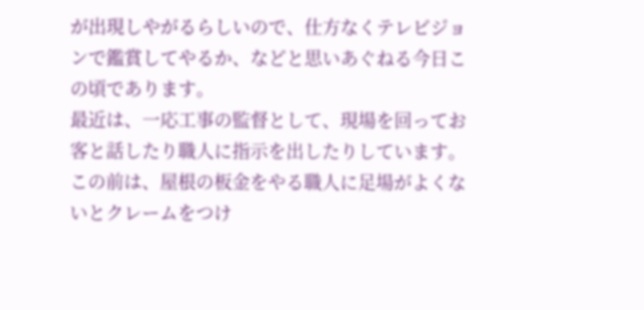が出現しやがるらしいので、仕方なくテレビジョンで鑑賞してやるか、などと思いあぐねる今日この頃であります。
最近は、一応工事の監督として、現場を回ってお客と話したり職人に指示を出したりしています。
この前は、屋根の板金をやる職人に足場がよくないとクレームをつけ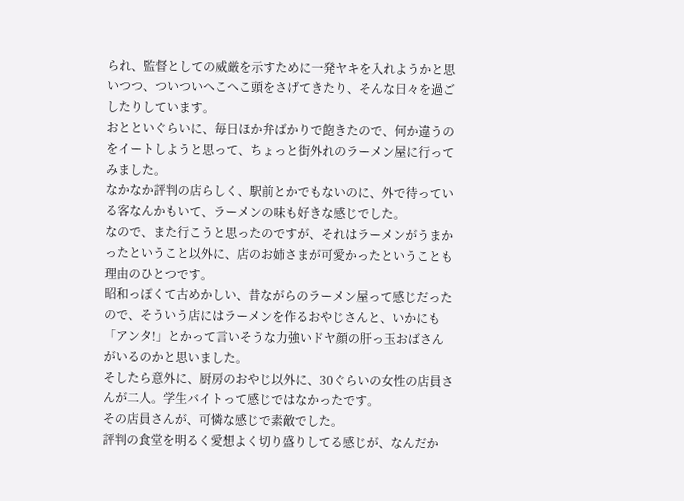られ、監督としての威厳を示すために一発ヤキを入れようかと思いつつ、ついついへこへこ頭をさげてきたり、そんな日々を過ごしたりしています。
おとといぐらいに、毎日ほか弁ばかりで飽きたので、何か違うのをイートしようと思って、ちょっと街外れのラーメン屋に行ってみました。
なかなか評判の店らしく、駅前とかでもないのに、外で待っている客なんかもいて、ラーメンの味も好きな感じでした。
なので、また行こうと思ったのですが、それはラーメンがうまかったということ以外に、店のお姉さまが可愛かったということも理由のひとつです。
昭和っぽくて古めかしい、昔ながらのラーメン屋って感じだったので、そういう店にはラーメンを作るおやじさんと、いかにも「アンタ!」とかって言いそうな力強いドヤ顔の肝っ玉おばさんがいるのかと思いました。
そしたら意外に、厨房のおやじ以外に、30ぐらいの女性の店員さんが二人。学生バイトって感じではなかったです。
その店員さんが、可憐な感じで素敵でした。
評判の食堂を明るく愛想よく切り盛りしてる感じが、なんだか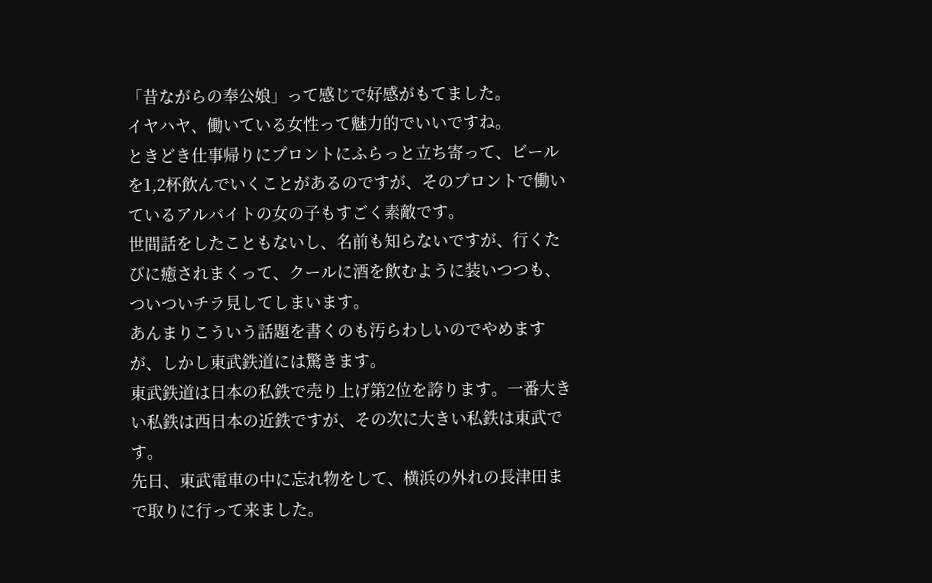「昔ながらの奉公娘」って感じで好感がもてました。
イヤハヤ、働いている女性って魅力的でいいですね。
ときどき仕事帰りにプロントにふらっと立ち寄って、ビールを1,2杯飲んでいくことがあるのですが、そのプロントで働いているアルバイトの女の子もすごく素敵です。
世間話をしたこともないし、名前も知らないですが、行くたびに癒されまくって、クールに酒を飲むように装いつつも、ついついチラ見してしまいます。
あんまりこういう話題を書くのも汚らわしいのでやめますが、しかし東武鉄道には驚きます。
東武鉄道は日本の私鉄で売り上げ第2位を誇ります。一番大きい私鉄は西日本の近鉄ですが、その次に大きい私鉄は東武です。
先日、東武電車の中に忘れ物をして、横浜の外れの長津田まで取りに行って来ました。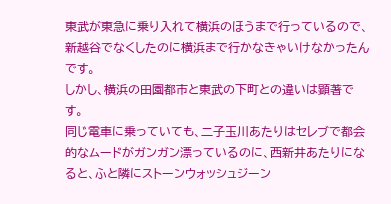東武が東急に乗り入れて横浜のほうまで行っているので、新越谷でなくしたのに横浜まで行かなきゃいけなかったんです。
しかし、横浜の田園都市と東武の下町との違いは顕著です。
同じ電車に乗っていても、二子玉川あたりはセレブで都会的なムードがガンガン漂っているのに、西新井あたりになると、ふと隣にストーンウォッシュジーン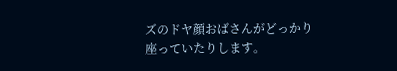ズのドヤ顔おばさんがどっかり座っていたりします。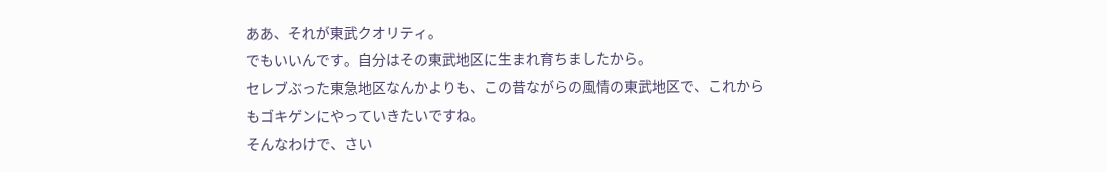ああ、それが東武クオリティ。
でもいいんです。自分はその東武地区に生まれ育ちましたから。
セレブぶった東急地区なんかよりも、この昔ながらの風情の東武地区で、これからもゴキゲンにやっていきたいですね。
そんなわけで、さい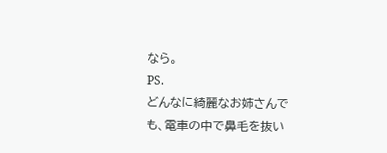なら。
PS.
どんなに綺麗なお姉さんでも、電車の中で鼻毛を抜い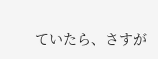ていたら、さすが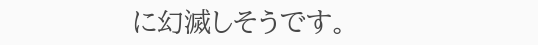に幻滅しそうです。